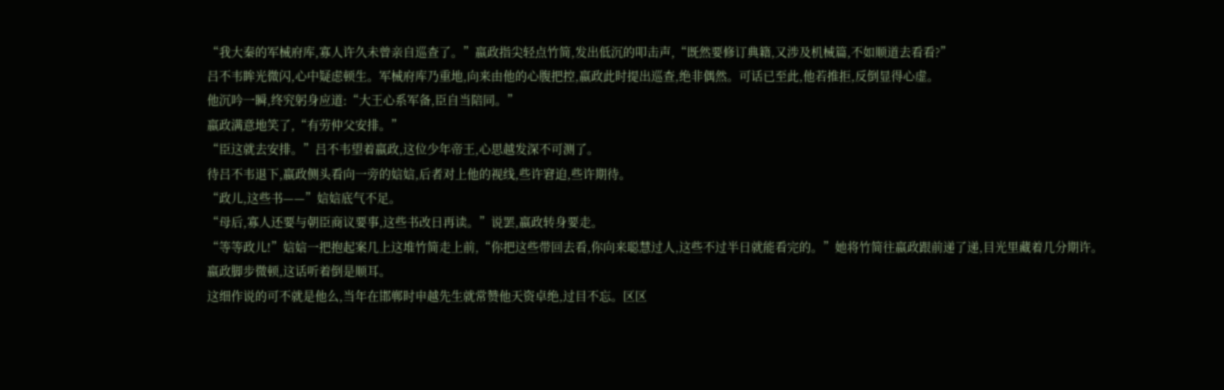“我大秦的军械府库,寡人许久未曾亲自巡查了。”嬴政指尖轻点竹简,发出低沉的叩击声,“既然要修订典籍,又涉及机械篇,不如顺道去看看?”
吕不韦眸光微闪,心中疑虑顿生。军械府库乃重地,向来由他的心腹把控,嬴政此时提出巡查,绝非偶然。可话已至此,他若推拒,反倒显得心虚。
他沉吟一瞬,终究躬身应道:“大王心系军备,臣自当陪同。”
嬴政满意地笑了,“有劳仲父安排。”
“臣这就去安排。”吕不韦望着嬴政,这位少年帝王,心思越发深不可测了。
待吕不韦退下,嬴政侧头看向一旁的娮娮,后者对上他的视线,些许窘迫,些许期待。
“政儿,这些书——”娮娮底气不足。
“母后,寡人还要与朝臣商议要事,这些书改日再读。”说罢,嬴政转身要走。
“等等政儿!”娮娮一把抱起案几上这堆竹简走上前,“你把这些带回去看,你向来聪慧过人,这些不过半日就能看完的。”她将竹简往嬴政跟前递了递,目光里藏着几分期许。
嬴政脚步微顿,这话听着倒是顺耳。
这细作说的可不就是他么,当年在邯郸时申越先生就常赞他天资卓绝,过目不忘。区区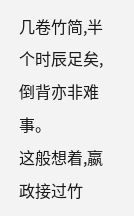几卷竹简,半个时辰足矣,倒背亦非难事。
这般想着,嬴政接过竹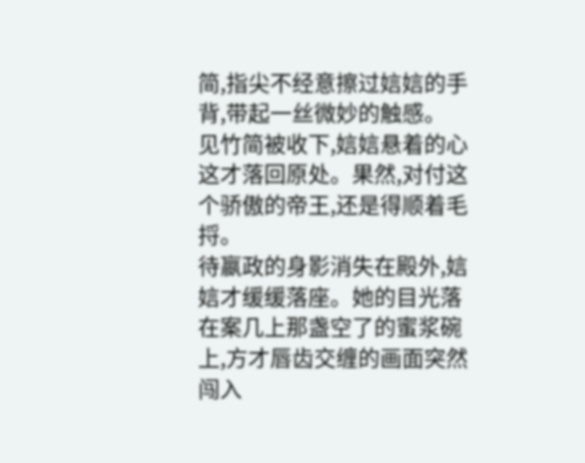简,指尖不经意擦过娮娮的手背,带起一丝微妙的触感。
见竹简被收下,娮娮悬着的心这才落回原处。果然,对付这个骄傲的帝王,还是得顺着毛捋。
待嬴政的身影消失在殿外,娮娮才缓缓落座。她的目光落在案几上那盏空了的蜜浆碗上,方才唇齿交缠的画面突然闯入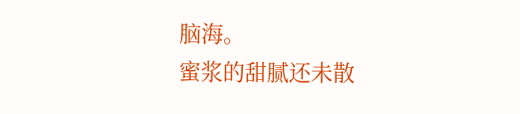脑海。
蜜浆的甜腻还未散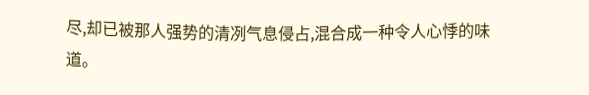尽,却已被那人强势的清冽气息侵占,混合成一种令人心悸的味道。